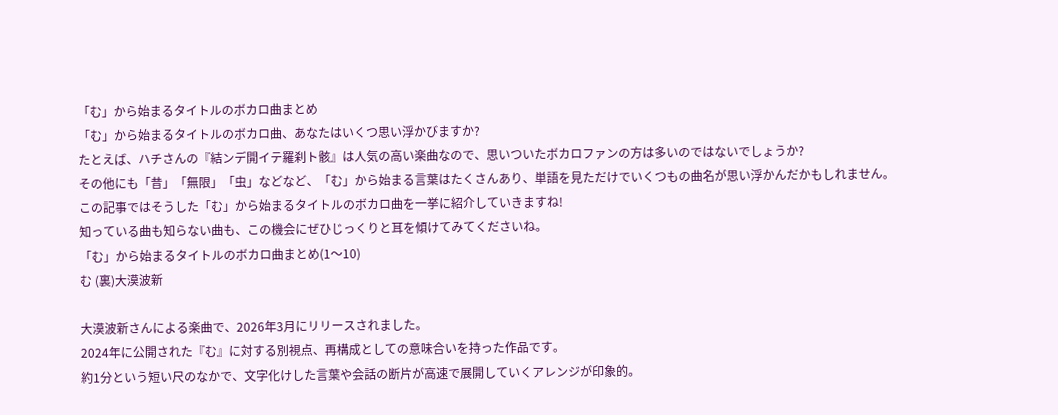「む」から始まるタイトルのボカロ曲まとめ
「む」から始まるタイトルのボカロ曲、あなたはいくつ思い浮かびますか?
たとえば、ハチさんの『結ンデ開イテ羅刹ト骸』は人気の高い楽曲なので、思いついたボカロファンの方は多いのではないでしょうか?
その他にも「昔」「無限」「虫」などなど、「む」から始まる言葉はたくさんあり、単語を見ただけでいくつもの曲名が思い浮かんだかもしれません。
この記事ではそうした「む」から始まるタイトルのボカロ曲を一挙に紹介していきますね!
知っている曲も知らない曲も、この機会にぜひじっくりと耳を傾けてみてくださいね。
「む」から始まるタイトルのボカロ曲まとめ(1〜10)
む (裏)大漠波新

大漠波新さんによる楽曲で、2026年3月にリリースされました。
2024年に公開された『む』に対する別視点、再構成としての意味合いを持った作品です。
約1分という短い尺のなかで、文字化けした言葉や会話の断片が高速で展開していくアレンジが印象的。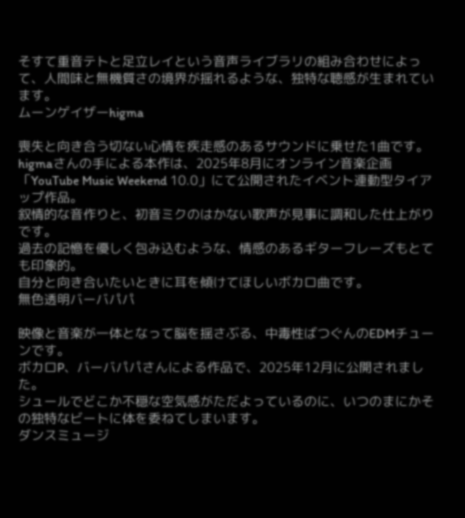そすて重音テトと足立レイという音声ライブラリの組み合わせによって、人間味と無機質さの境界が揺れるような、独特な聴感が生まれています。
ムーンゲイザーhigma

喪失と向き合う切ない心情を疾走感のあるサウンドに乗せた1曲です。
higmaさんの手による本作は、2025年8月にオンライン音楽企画「YouTube Music Weekend 10.0」にて公開されたイベント連動型タイアップ作品。
叙情的な音作りと、初音ミクのはかない歌声が見事に調和した仕上がりです。
過去の記憶を優しく包み込むような、情感のあるギターフレーズもとても印象的。
自分と向き合いたいときに耳を傾けてほしいボカロ曲です。
無色透明バーバパパ

映像と音楽が一体となって脳を揺さぶる、中毒性ばつぐんのEDMチューンです。
ボカロP、バーバパパさんによる作品で、2025年12月に公開されました。
シュールでどこか不穏な空気感がただよっているのに、いつのまにかその独特なビートに体を委ねてしまいます。
ダンスミュージ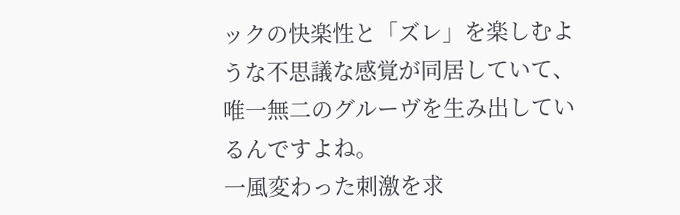ックの快楽性と「ズレ」を楽しむような不思議な感覚が同居していて、唯一無二のグルーヴを生み出しているんですよね。
一風変わった刺激を求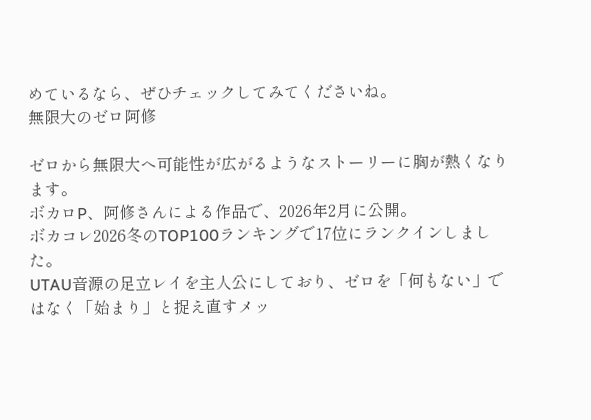めているなら、ぜひチェックしてみてくださいね。
無限大のゼロ阿修

ゼロから無限大へ可能性が広がるようなストーリーに胸が熱くなります。
ボカロP、阿修さんによる作品で、2026年2月に公開。
ボカコレ2026冬のTOP100ランキングで17位にランクインしました。
UTAU音源の足立レイを主人公にしており、ゼロを「何もない」ではなく「始まり」と捉え直すメッ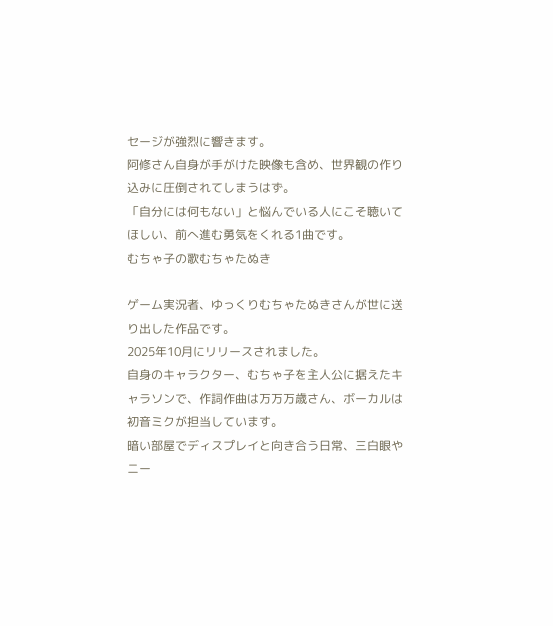セージが強烈に響きます。
阿修さん自身が手がけた映像も含め、世界観の作り込みに圧倒されてしまうはず。
「自分には何もない」と悩んでいる人にこそ聴いてほしい、前へ進む勇気をくれる1曲です。
むちゃ子の歌むちゃたぬき

ゲーム実況者、ゆっくりむちゃたぬきさんが世に送り出した作品です。
2025年10月にリリースされました。
自身のキャラクター、むちゃ子を主人公に据えたキャラソンで、作詞作曲は万万万歳さん、ボーカルは初音ミクが担当しています。
暗い部屋でディスプレイと向き合う日常、三白眼やニー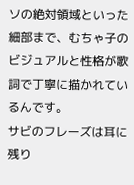ソの絶対領域といった細部まで、むちゃ子のビジュアルと性格が歌詞で丁寧に描かれているんです。
サビのフレーズは耳に残り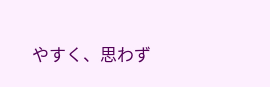やすく、思わず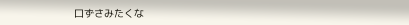口ずさみたくな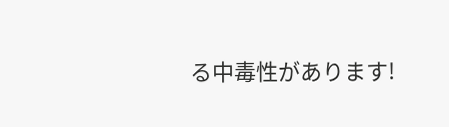る中毒性があります!